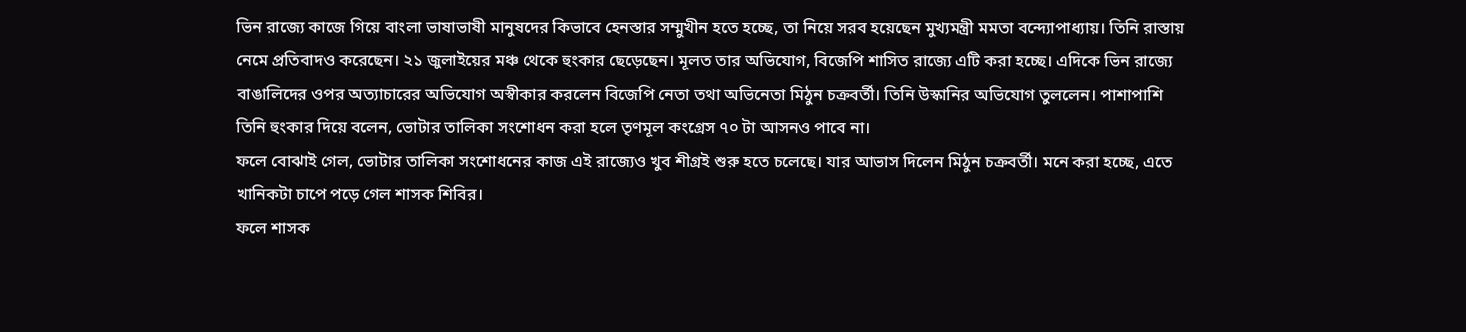ভিন রাজ্যে কাজে গিয়ে বাংলা ভাষাভাষী মানুষদের কিভাবে হেনস্তার সম্মুখীন হতে হচ্ছে, তা নিয়ে সরব হয়েছেন মুখ্যমন্ত্রী মমতা বন্দ্যোপাধ্যায়। তিনি রাস্তায় নেমে প্রতিবাদও করেছেন। ২১ জুলাইয়ের মঞ্চ থেকে হুংকার ছেড়েছেন। মূলত তার অভিযোগ, বিজেপি শাসিত রাজ্যে এটি করা হচ্ছে। এদিকে ভিন রাজ্যে বাঙালিদের ওপর অত্যাচারের অভিযোগ অস্বীকার করলেন বিজেপি নেতা তথা অভিনেতা মিঠুন চক্রবর্তী। তিনি উস্কানির অভিযোগ তুললেন। পাশাপাশি তিনি হুংকার দিয়ে বলেন, ভোটার তালিকা সংশোধন করা হলে তৃণমূল কংগ্রেস ৭০ টা আসনও পাবে না।
ফলে বোঝাই গেল, ভোটার তালিকা সংশোধনের কাজ এই রাজ্যেও খুব শীগ্রই শুরু হতে চলেছে। যার আভাস দিলেন মিঠুন চক্রবর্তী। মনে করা হচ্ছে, এতে খানিকটা চাপে পড়ে গেল শাসক শিবির।
ফলে শাসক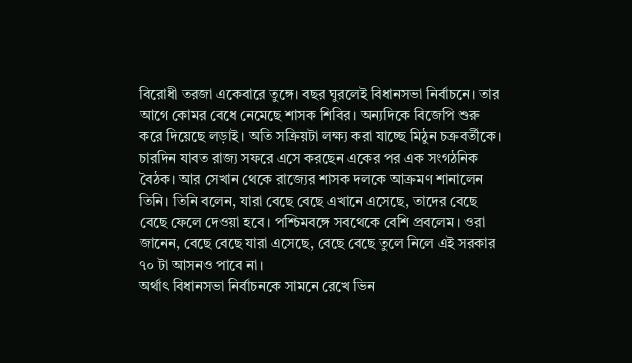বিরোধী তরজা একেবারে তুঙ্গে। বছর ঘুরলেই বিধানসভা নির্বাচনে। তার আগে কোমর বেধে নেমেছে শাসক শিবির। অন্যদিকে বিজেপি শুরু করে দিয়েছে লড়াই। অতি সক্রিয়টা লক্ষ্য করা যাচ্ছে মিঠুন চক্রবর্তীকে। চারদিন যাবত রাজ্য সফরে এসে করছেন একের পর এক সংগঠনিক বৈঠক। আর সেখান থেকে রাজ্যের শাসক দলকে আক্রমণ শানালেন তিনি। তিনি বলেন, যারা বেছে বেছে এখানে এসেছে, তাদের বেছে বেছে ফেলে দেওয়া হবে। পশ্চিমবঙ্গে সবথেকে বেশি প্রবলেম। ওরা জানেন, বেছে বেছে যারা এসেছে, বেছে বেছে তুলে নিলে এই সরকার ৭০ টা আসনও পাবে না।
অর্থাৎ বিধানসভা নির্বাচনকে সামনে রেখে ভিন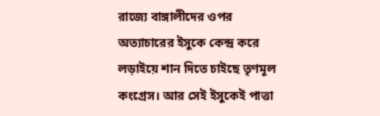রাজ্যে বাঙ্গালীদের ওপর অত্যাচারের ইসুকে কেন্দ্র করে লড়াইয়ে শান দিতে চাইছে তৃণমূল কংগ্রেস। আর সেই ইসুকেই পাত্তা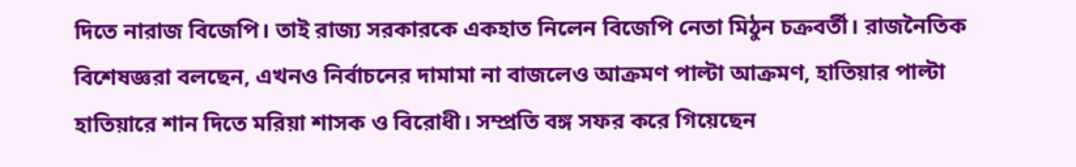দিতে নারাজ বিজেপি। তাই রাজ্য সরকারকে একহাত নিলেন বিজেপি নেতা মিঠুন চক্রবর্তী। রাজনৈতিক বিশেষজ্ঞরা বলছেন, এখনও নির্বাচনের দামামা না বাজলেও আক্রমণ পাল্টা আক্রমণ, হাতিয়ার পাল্টা হাতিয়ারে শান দিতে মরিয়া শাসক ও বিরোধী। সম্প্রতি বঙ্গ সফর করে গিয়েছেন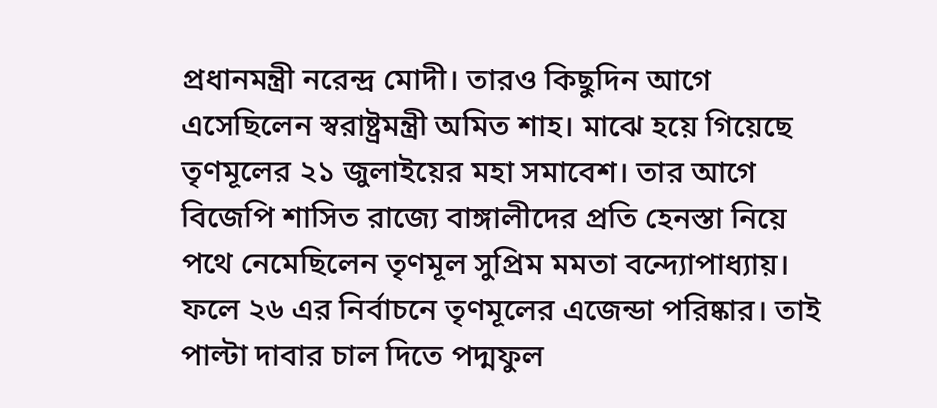প্রধানমন্ত্রী নরেন্দ্র মোদী। তারও কিছুদিন আগে এসেছিলেন স্বরাষ্ট্রমন্ত্রী অমিত শাহ। মাঝে হয়ে গিয়েছে তৃণমূলের ২১ জুলাইয়ের মহা সমাবেশ। তার আগে বিজেপি শাসিত রাজ্যে বাঙ্গালীদের প্রতি হেনস্তা নিয়ে পথে নেমেছিলেন তৃণমূল সুপ্রিম মমতা বন্দ্যোপাধ্যায়। ফলে ২৬ এর নির্বাচনে তৃণমূলের এজেন্ডা পরিষ্কার। তাই পাল্টা দাবার চাল দিতে পদ্মফুল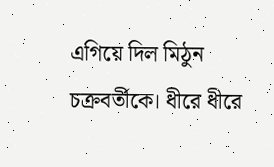এগিয়ে দিল মিঠুন চক্রবর্তীকে। ধীরে ধীরে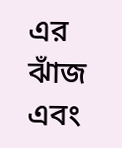এর ঝাঁজ এবং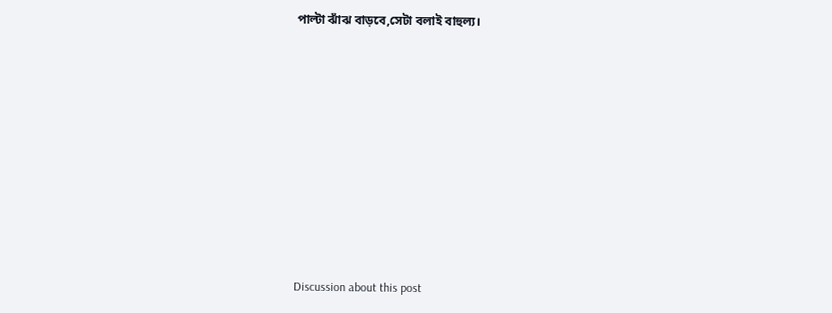পাল্টা ঝাঁঝ বাড়বে,সেটা বলাই বাহুল্য।












Discussion about this post